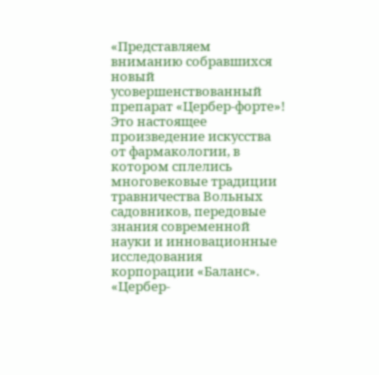«Представляем вниманию собравшихся новый усовершенствованный препарат «Цербер-форте»! Это настоящее произведение искусства от фармакологии, в котором сплелись многовековые традиции травничества Вольных садовников, передовые знания современной науки и инновационные исследования корпорации «Баланс». «Цербер-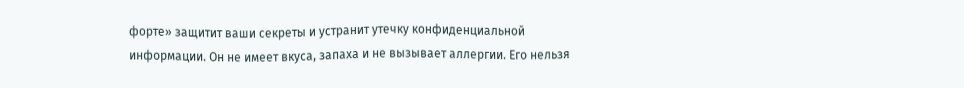форте» защитит ваши секреты и устранит утечку конфиденциальной информации. Он не имеет вкуса, запаха и не вызывает аллергии. Его нельзя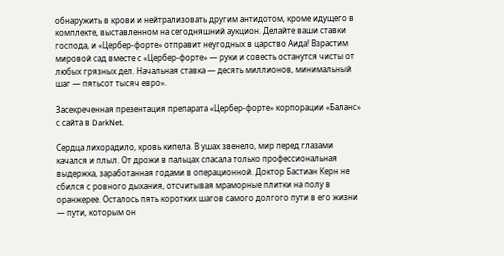обнаружить в крови и нейтрализовать другим антидотом, кроме идущего в комплекте, выставленном на сегодняшний аукцион. Делайте ваши ставки господа, и «Цербер-форте» отправит неугодных в царство Аида! Взрастим мировой сад вместе с «Цербер-форте» — руки и совесть останутся чисты от любых грязных дел. Начальная ставка — десять миллионов, минимальный шаг — пятьсот тысяч евро».

Засекреченная презентация препарата «Цербер-форте» корпорации «Баланс» с сайта в DarkNet.

Сердца лихорадило, кровь кипела. В ушах звенело, мир перед глазами качался и плыл. От дрожи в пальцах спасала только профессиональная выдержка, заработанная годами в операционной. Доктор Бастиан Керн не сбился с ровного дыхания, отсчитывая мраморные плитки на полу в оранжерее. Осталось пять коротких шагов самого долгого пути в его жизни — пути, которым он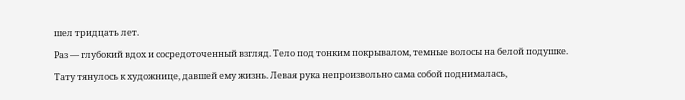шел тридцать лет.

Раз — глубокий вдох и сосредоточенный взгляд. Тело под тонким покрывалом, темные волосы на белой подушке.

Тату тянулось к художнице, давшей ему жизнь. Левая рука непроизвольно сама собой поднималась,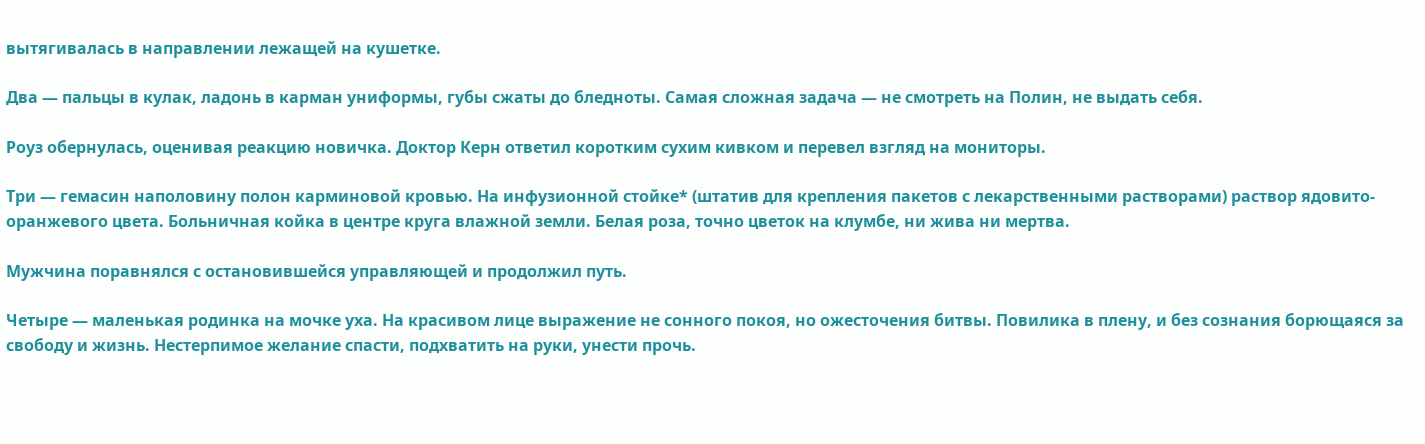вытягивалась в направлении лежащей на кушетке.

Два — пальцы в кулак, ладонь в карман униформы, губы сжаты до бледноты. Самая сложная задача — не смотреть на Полин, не выдать себя.

Роуз обернулась, оценивая реакцию новичка. Доктор Керн ответил коротким сухим кивком и перевел взгляд на мониторы.

Три — гемасин наполовину полон карминовой кровью. На инфузионной стойке* (штатив для крепления пакетов с лекарственными растворами) раствор ядовито-оранжевого цвета. Больничная койка в центре круга влажной земли. Белая роза, точно цветок на клумбе, ни жива ни мертва.

Мужчина поравнялся с остановившейся управляющей и продолжил путь.

Четыре — маленькая родинка на мочке уха. На красивом лице выражение не сонного покоя, но ожесточения битвы. Повилика в плену, и без сознания борющаяся за свободу и жизнь. Нестерпимое желание спасти, подхватить на руки, унести прочь.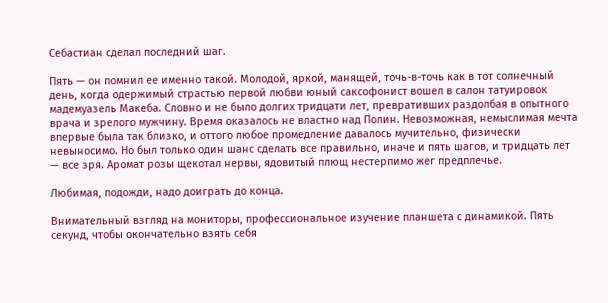Себастиан сделал последний шаг.

Пять — он помнил ее именно такой. Молодой, яркой, манящей, точь-в-точь как в тот солнечный день, когда одержимый страстью первой любви юный саксофонист вошел в салон татуировок мадемуазель Макеба. Словно и не было долгих тридцати лет, превративших раздолбая в опытного врача и зрелого мужчину. Время оказалось не властно над Полин. Невозможная, немыслимая мечта впервые была так близко, и оттого любое промедление давалось мучительно, физически невыносимо. Но был только один шанс сделать все правильно, иначе и пять шагов, и тридцать лет — все зря. Аромат розы щекотал нервы, ядовитый плющ нестерпимо жег предплечье.

Любимая, подожди, надо доиграть до конца.

Внимательный взгляд на мониторы, профессиональное изучение планшета с динамикой. Пять секунд, чтобы окончательно взять себя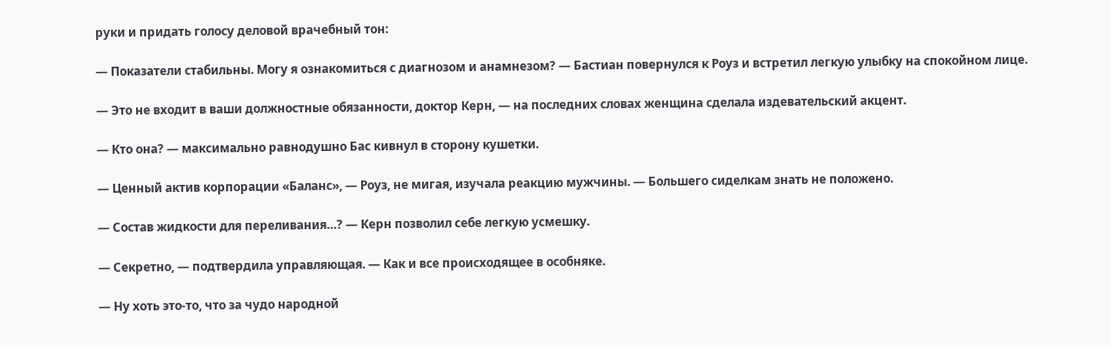руки и придать голосу деловой врачебный тон:

— Показатели стабильны. Могу я ознакомиться с диагнозом и анамнезом? — Бастиан повернулся к Роуз и встретил легкую улыбку на спокойном лице.

— Это не входит в ваши должностные обязанности, доктор Керн, — на последних словах женщина сделала издевательский акцент.

— Кто она? — максимально равнодушно Бас кивнул в сторону кушетки.

— Ценный актив корпорации «Баланс», — Роуз, не мигая, изучала реакцию мужчины. — Большего сиделкам знать не положено.

— Состав жидкости для переливания…? — Керн позволил себе легкую усмешку.

— Секретно, — подтвердила управляющая. — Как и все происходящее в особняке.

— Ну хоть это-то, что за чудо народной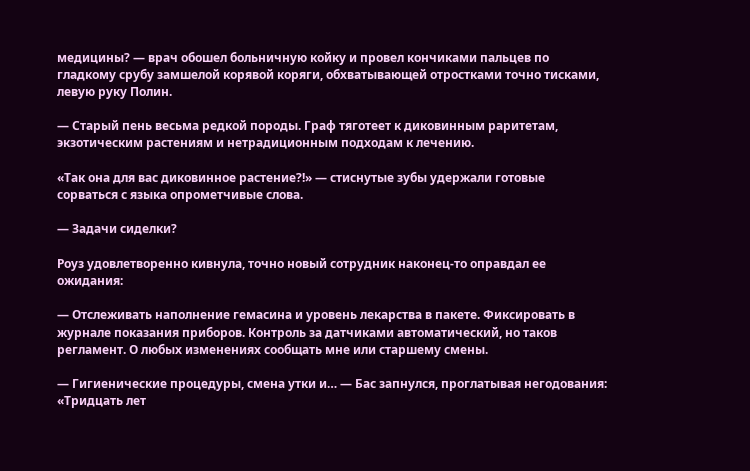медицины? — врач обошел больничную койку и провел кончиками пальцев по гладкому срубу замшелой корявой коряги, обхватывающей отростками точно тисками, левую руку Полин.

— Старый пень весьма редкой породы. Граф тяготеет к диковинным раритетам, экзотическим растениям и нетрадиционным подходам к лечению.

«Так она для вас диковинное растение?!» — стиснутые зубы удержали готовые сорваться с языка опрометчивые слова.

— Задачи сиделки?

Роуз удовлетворенно кивнула, точно новый сотрудник наконец-то оправдал ее ожидания:

— Отслеживать наполнение гемасина и уровень лекарства в пакете. Фиксировать в журнале показания приборов. Контроль за датчиками автоматический, но таков регламент. О любых изменениях сообщать мне или старшему смены.

— Гигиенические процедуры, смена утки и… — Бас запнулся, проглатывая негодования: «Тридцать лет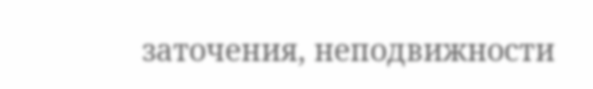заточения, неподвижности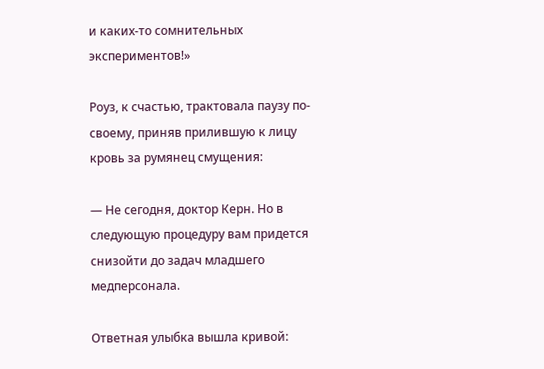и каких-то сомнительных экспериментов!»

Роуз, к счастью, трактовала паузу по-своему, приняв прилившую к лицу кровь за румянец смущения:

— Не сегодня, доктор Керн. Но в следующую процедуру вам придется снизойти до задач младшего медперсонала.

Ответная улыбка вышла кривой: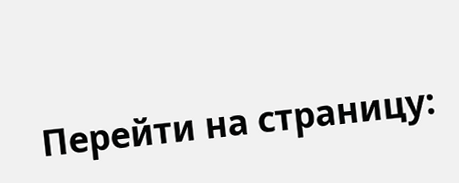Перейти на страницу: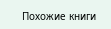Похожие книги